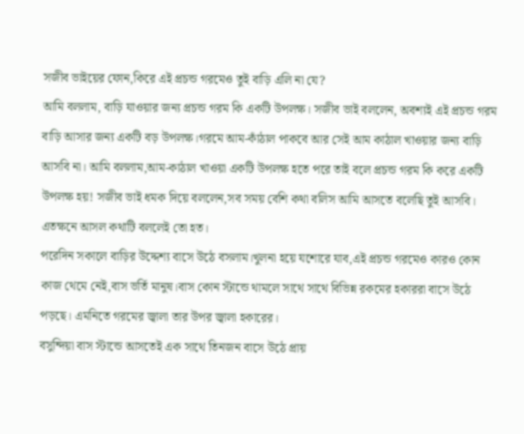সজীব ভাইয়ের ফোন,কিরে এই প্রচন্ড গরমেও তুই বাড়ি এলি না যে?
আমি বললাম, বাড়ি যাওয়ার জন্য প্রচন্ড গরম কি একটি উপলক্ষ। সজীব ভাই বললেন, অবশ্যই এই প্রচন্ড গরম বাড়ি আসার জন্য একটি বড় উপলক্ষ।গরমে আম-কাঁঠাল পাকবে আর সেই আম কাঠাল খাওয়ার জন্য বাড়ি আসবি না। আমি বললাম,আম-কাঠাল খাওয়া একটি উপলক্ষ হতে পরে তাই বলে প্রচন্ড গরম কি করে একটি উপলক্ষ হয়! সজীব ভাই ধমক দিয়ে বললেন,সব সময় বেশি কথা বলিস আমি আসতে বলেছি তুই আসবি। এতক্ষনে আসল কথাটি বললেই তো হত।
পরেদিন সকালে বাড়ির উদ্দেশ্য বাসে উঠে বসলাম।খুলনা হয়ে যশোরে যাব,এই প্রচন্ড গরমেও কারও কোন কাজ থেমে নেই,বাস ভর্তি মানুষ।বাস কোন স্টান্ডে থামলে সাথে সাথে বিভিন্ন রকমের হকাররা বাসে উঠে পড়ছে। এমনিতে গরমের জ্বালা তার উপর জ্বালা হকারের।
বসুন্দিয়া বাস স্টান্ডে আসতেই এক সাথে তিনজন বাসে উঠে প্রায়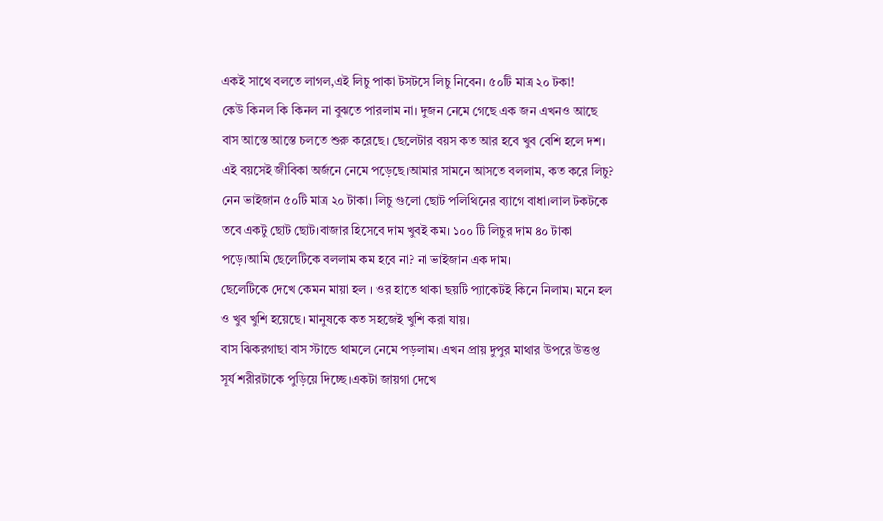একই সাথে বলতে লাগল,এই লিচু পাকা টসটসে লিচু নিবেন। ৫০টি মাত্র ২০ টকা!
কেউ কিনল কি কিনল না বুঝতে পারলাম না। দুজন নেমে গেছে এক জন এখনও আছে বাস আস্তে আস্তে চলতে শুরু করেছে। ছেলেটার বয়স কত আর হবে খুব বেশি হলে দশ। এই বয়সেই জীবিকা অর্জনে নেমে পড়েছে।আমার সামনে আসতে বললাম, কত করে লিচু?
নেন ভাইজান ৫০টি মাত্র ২০ টাকা। লিচু গুলো ছোট পলিথিনের ব্যাগে বাধা।লাল টকটকে তবে একটু ছোট ছোট।বাজার হিসেবে দাম খুবই কম। ১০০ টি লিচুর দাম ৪০ টাকা পড়ে।আমি ছেলেটিকে বললাম কম হবে না? না ভাইজান এক দাম।
ছেলেটিকে দেখে কেমন মায়া হল । ওর হাতে থাকা ছয়টি প্যাকেটই কিনে নিলাম। মনে হল ও খুব খুশি হয়েছে। মানুষকে কত সহজেই খুশি করা যায়।
বাস ঝিকরগাছা বাস স্টান্ডে থামলে নেমে পড়লাম। এখন প্রায় দুপুর মাথার উপরে উত্তপ্ত সূর্য শরীরটাকে পুড়িয়ে দিচ্ছে।একটা জায়গা দেখে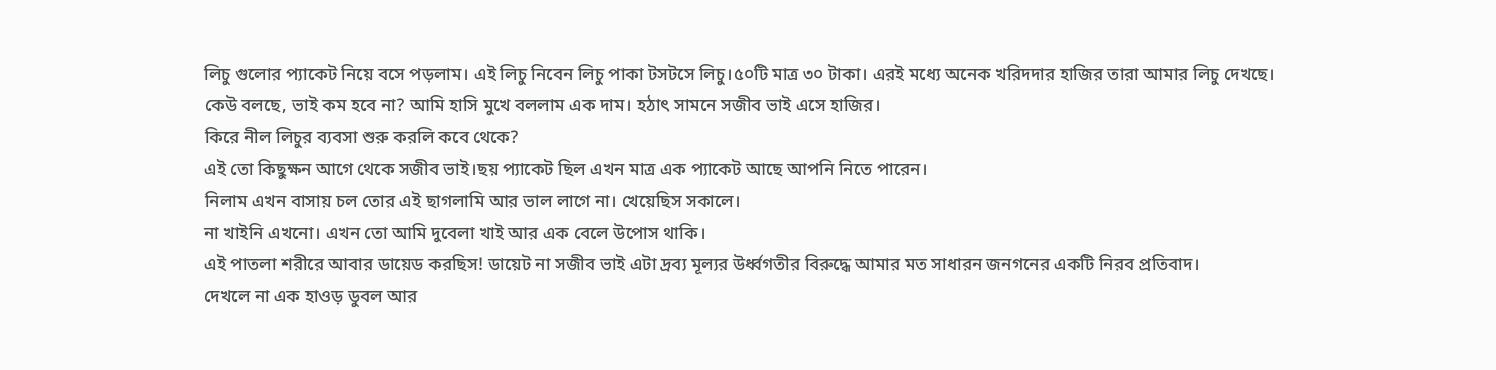লিচু গুলোর প্যাকেট নিয়ে বসে পড়লাম। এই লিচু নিবেন লিচু পাকা টসটসে লিচু।৫০টি মাত্র ৩০ টাকা। এরই মধ্যে অনেক খরিদদার হাজির তারা আমার লিচু দেখছে। কেউ বলছে, ভাই কম হবে না? আমি হাসি মুখে বললাম এক দাম। হঠাৎ সামনে সজীব ভাই এসে হাজির।
কিরে নীল লিচুর ব্যবসা শুরু করলি কবে থেকে?
এই তো কিছুক্ষন আগে থেকে সজীব ভাই।ছয় প্যাকেট ছিল এখন মাত্র এক প্যাকেট আছে আপনি নিতে পারেন।
নিলাম এখন বাসায় চল তোর এই ছাগলামি আর ভাল লাগে না। খেয়েছিস সকালে।
না খাইনি এখনো। এখন তো আমি দুবেলা খাই আর এক বেলে উপোস থাকি।
এই পাতলা শরীরে আবার ডায়েড করছিস! ডায়েট না সজীব ভাই এটা দ্রব্য মূল্যর উর্ধ্বগতীর বিরুদ্ধে আমার মত সাধারন জনগনের একটি নিরব প্রতিবাদ।
দেখলে না এক হাওড় ডুবল আর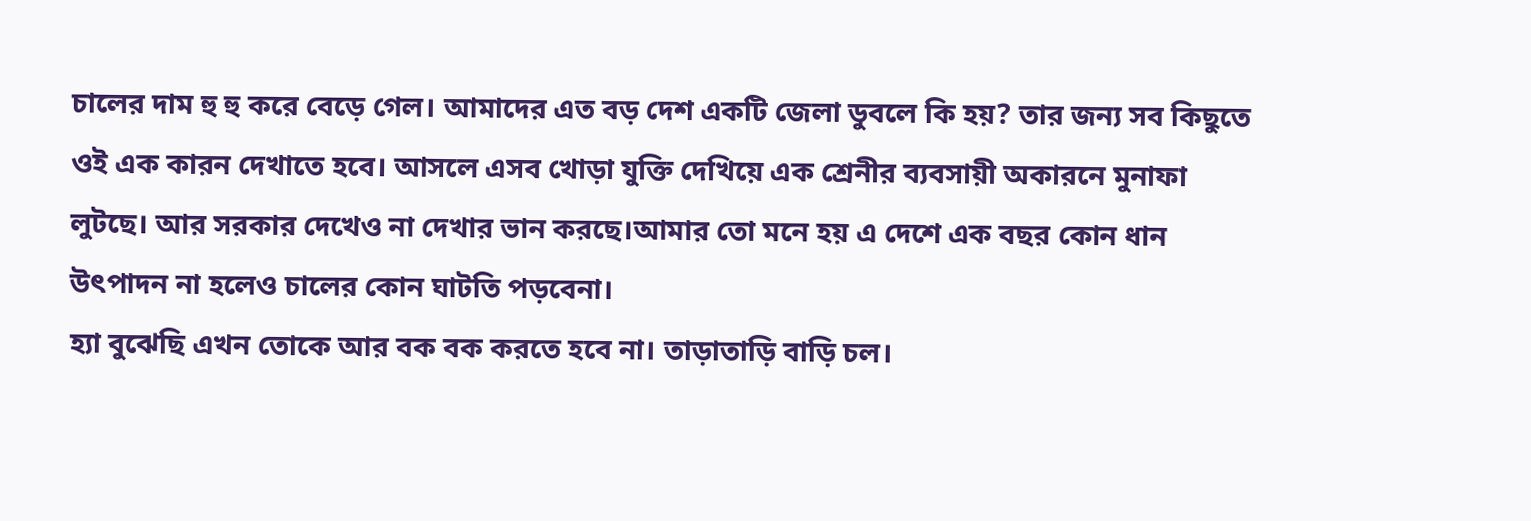চালের দাম হু হু করে বেড়ে গেল। আমাদের এত বড় দেশ একটি জেলা ডুবলে কি হয়? তার জন্য সব কিছুতে ওই এক কারন দেখাতে হবে। আসলে এসব খোড়া যুক্তি দেখিয়ে এক শ্রেনীর ব্যবসায়ী অকারনে মুনাফা লুটছে। আর সরকার দেখেও না দেখার ভান করছে।আমার তো মনে হয় এ দেশে এক বছর কোন ধান উৎপাদন না হলেও চালের কোন ঘাটতি পড়বেনা।
হ্যা বুঝেছি এখন তোকে আর বক বক করতে হবে না। তাড়াতাড়ি বাড়ি চল।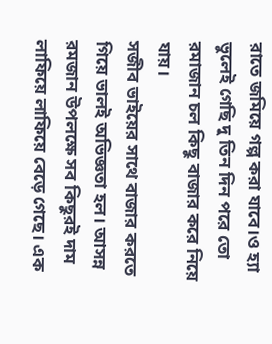রাতে জমিয়ে গল্প করা যাবে।ও হ্যা ভুলেই গেছি দু তিন দিন পরে তো রমাজান চল কিছু বাজার করে নিয়ে যায়।
সজীব ভাইয়ের সাথে বাজার করতে গিয়ে ভালই অভিজ্ঞতা হল। আসন্ন রমজান উপলক্ষে সব কিছুরই দাম লাফিয়ে লাফিয়ে বেড়ে গেছে। এক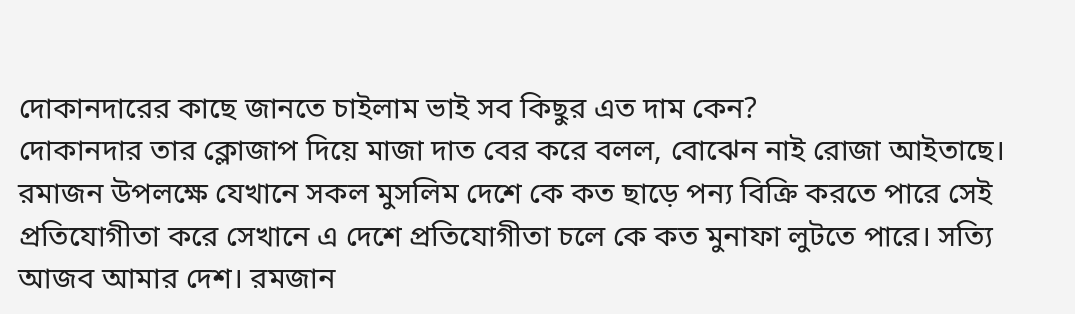দোকানদারের কাছে জানতে চাইলাম ভাই সব কিছুর এত দাম কেন?
দোকানদার তার ক্লোজাপ দিয়ে মাজা দাত বের করে বলল, বোঝেন নাই রোজা আইতাছে।
রমাজন উপলক্ষে যেখানে সকল মুসলিম দেশে কে কত ছাড়ে পন্য বিক্রি করতে পারে সেই প্রতিযোগীতা করে সেখানে এ দেশে প্রতিযোগীতা চলে কে কত মুনাফা লুটতে পারে। সত্যি আজব আমার দেশ। রমজান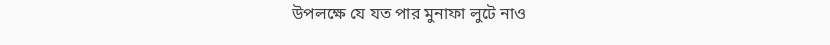উপলক্ষে যে যত পার মুনাফা লুটে নাও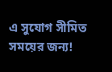এ সুযোগ সীমিত সময়ের জন্য!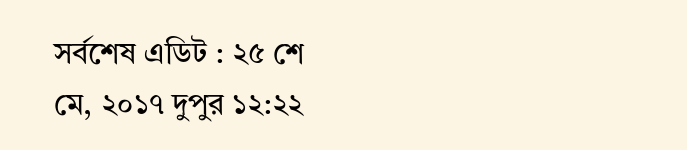সর্বশেষ এডিট : ২৫ শে মে, ২০১৭ দুপুর ১২:২২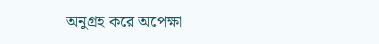অনুগ্রহ করে অপেক্ষা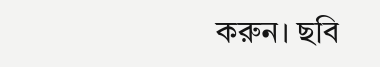করুন। ছবি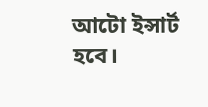আটো ইন্সার্ট হবে।